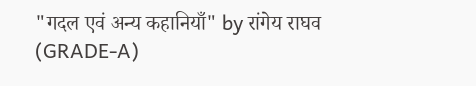"गदल एवं अन्य कहानियाँ" by रांगेय राघव (GRADE-A)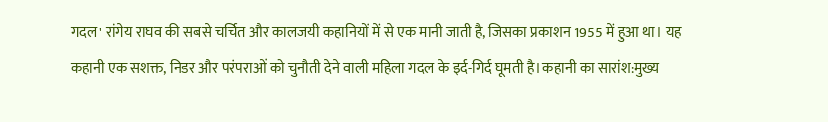गदल' रांगेय राघव की सबसे चर्चित और कालजयी कहानियों में से एक मानी जाती है, जिसका प्रकाशन 1955 में हुआ था। यह कहानी एक सशक्त, निडर और परंपराओं को चुनौती देने वाली महिला गदल के इर्द-गिर्द घूमती है।कहानी का सारांश:मुख्य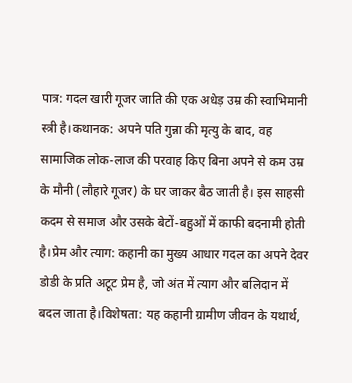पात्र: गदल खारी गूजर जाति की एक अधेड़ उम्र की स्वाभिमानी स्त्री है।कथानक: अपने पति गुन्ना की मृत्यु के बाद, वह सामाजिक लोक-लाज की परवाह किए बिना अपने से कम उम्र के मौनी (लौहारे गूजर) के घर जाकर बैठ जाती है। इस साहसी कदम से समाज और उसके बेटों-बहुओं में काफी बदनामी होती है।प्रेम और त्याग: कहानी का मुख्य आधार गदल का अपने देवर डोडी के प्रति अटूट प्रेम है, जो अंत में त्याग और बलिदान में बदल जाता है।विशेषता: यह कहानी ग्रामीण जीवन के यथार्थ,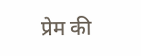प्रेम की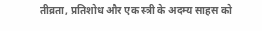तीव्रता, प्रतिशोध और एक स्त्री के अदम्य साहस को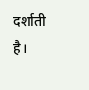दर्शाती है।